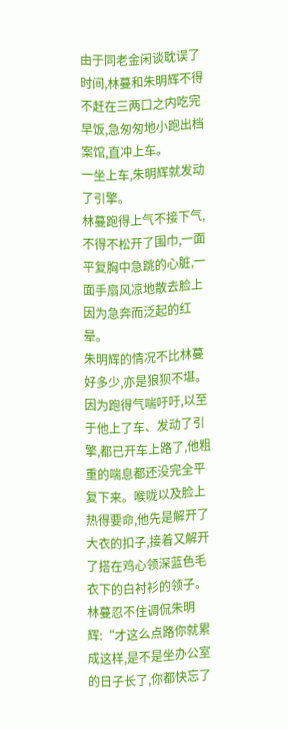由于同老金闲谈耽误了时间,林蔓和朱明辉不得不赶在三两口之内吃完早饭,急匆匆地小跑出档案馆,直冲上车。
一坐上车,朱明辉就发动了引擎。
林蔓跑得上气不接下气,不得不松开了围巾,一面平复胸中急跳的心脏,一面手扇风凉地散去脸上因为急奔而泛起的红晕。
朱明辉的情况不比林蔓好多少,亦是狼狈不堪。因为跑得气喘吁吁,以至于他上了车、发动了引擎,都已开车上路了,他粗重的喘息都还没完全平复下来。喉咙以及脸上热得要命,他先是解开了大衣的扣子,接着又解开了搭在鸡心领深蓝色毛衣下的白衬衫的领子。
林蔓忍不住调侃朱明辉:“才这么点路你就累成这样,是不是坐办公室的日子长了,你都快忘了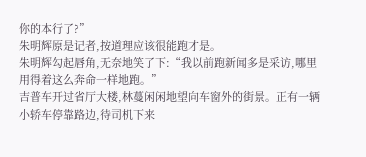你的本行了?”
朱明辉原是记者,按道理应该很能跑才是。
朱明辉勾起唇角,无奈地笑了下:“我以前跑新闻多是采访,哪里用得着这么奔命一样地跑。”
吉普车开过省厅大楼,林蔓闲闲地望向车窗外的街景。正有一辆小轿车停靠路边,待司机下来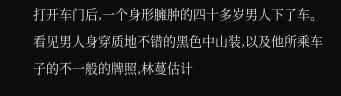打开车门后,一个身形臃肿的四十多岁男人下了车。
看见男人身穿质地不错的黑色中山装,以及他所乘车子的不一般的牌照,林蔓估计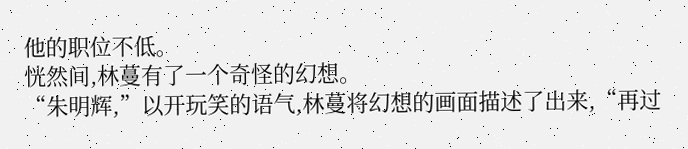他的职位不低。
恍然间,林蔓有了一个奇怪的幻想。
“朱明辉,”以开玩笑的语气,林蔓将幻想的画面描述了出来,“再过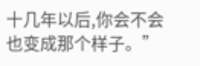十几年以后,你会不会也变成那个样子。”